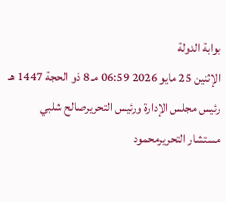بوابة الدولة
الإثنين 25 مايو 2026 06:59 مـ 8 ذو الحجة 1447 هـ
رئيس مجلس الإدارة ورئيس التحريرصالح شلبي
مستشار التحريرمحمود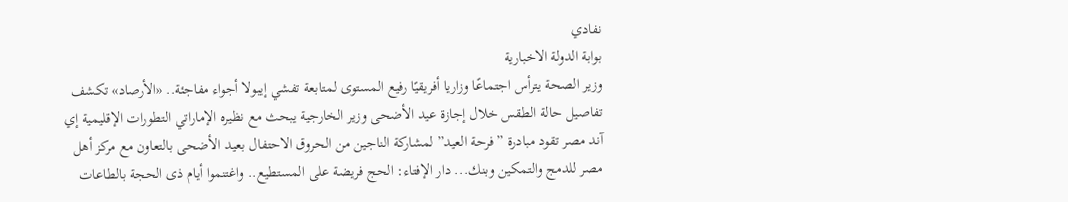نفادي
بوابة الدولة الاخبارية
وزير الصحة يترأس اجتماعًا وزاريا أفريقيًا رفيع المستوى لمتابعة تفشي إيبولا أجواء مفاجئة.. «الأرصاد» تكشف تفاصيل حالة الطقس خلال إجازة عيد الأضحى وزير الخارجية يبحث مع نظيره الإماراتي التطورات الإقليمية إي آند مصر تقود مبادرة ”فرحة العيد” لمشاركة الناجين من الحروق الاحتفال بعيد الأضحى بالتعاون مع مركز أهل مصر للدمج والتمكين وبنك... دار الإفتاء: الحج فريضة على المستطيع.. واغتنموا أيام ذى الحجة بالطاعات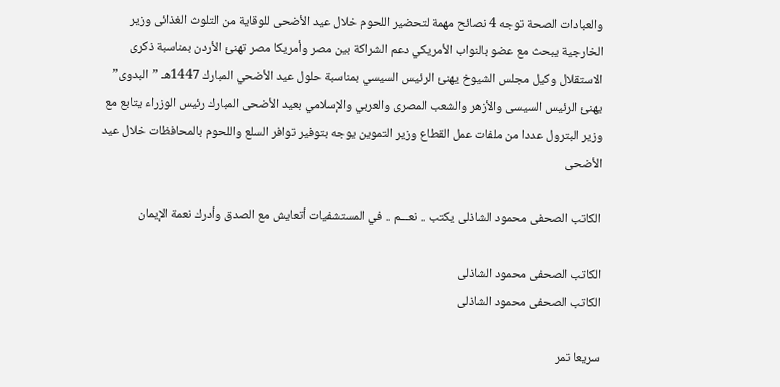والعبادات الصحة توجه 4 نصائح مهمة لتحضير اللحوم خلال عيد الأضحى للوقاية من التلوث الغذائى وزير الخارجية يبحث مع عضو بالنواب الأمريكي دعم الشراكة بين مصر وأمريكا مصر تهنئ الأردن بمناسبة ذكرى الاستقلال وكيل مجلس الشيوخ يهنئ الرئيس السيسي بمناسبة حلول عيد الأضحي المبارك 1447هـ ”البدوى” يهنئ الرئيس السيسى والأزهر والشعب المصرى والعربي والإسلامي بعيد الأضحى المبارك رئيس الوزراء يتابع مع وزير البترول عددا من ملفات عمل القطاع وزير التموين يوجه بتوفير توافر السلع واللحوم بالمحافظات خلال عيد الأضحى

الكاتب الصحفى محمود الشاذلى يكتب .. نعـــم .. في المستشفيات أتعايش مع الصدق وأدرك نعمة الإيمان

الكاتب الصحفى محمود الشاذلى
الكاتب الصحفى محمود الشاذلى

سريعا تمر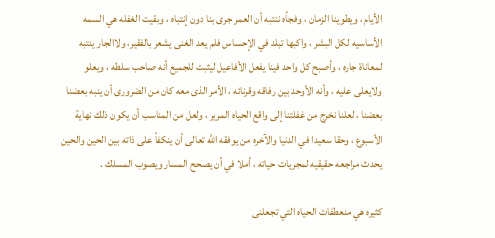الأيام ، ويطوينا الزمان ، وفجأه ننتبه أن العمر جرى بنا دون إنتباه ، وبقيت الغفله هي السمه الأساسيه لكل البشر ، واكبها تبلد في الإحساس فلم يعد الغنى يشعر بالفقير، ولاالجار ينتبه لمعاناة جاره ، وأصبح كل واحد فينا يفعل الأفاعيل ليثبت للجميع أنه صاحب سلطه ، ويعلو ولايعلى عليه ، وأنه الأوحد بين رفاقه وقرنائه ، الأمر الذى معه كان من الضرورى أن ينبه بعضنا بعضنا ، لعلنا نخرج من غفلتنا إلى واقع الحياه المرير ، ولعل من المناسب أن يكون ذلك نهاية الأسبوع ، وحقا سعيدا في الدنيا والآخره من يوفقه الله تعالى أن ينكفأ على ذاته بين الحين والحين يحدث مراجعه حقيقيه لمجريات حياته ، أملا في أن يصحح المسار ويصوب المسلك .

كثيره هي منعطفات الحياه التي تجعلنى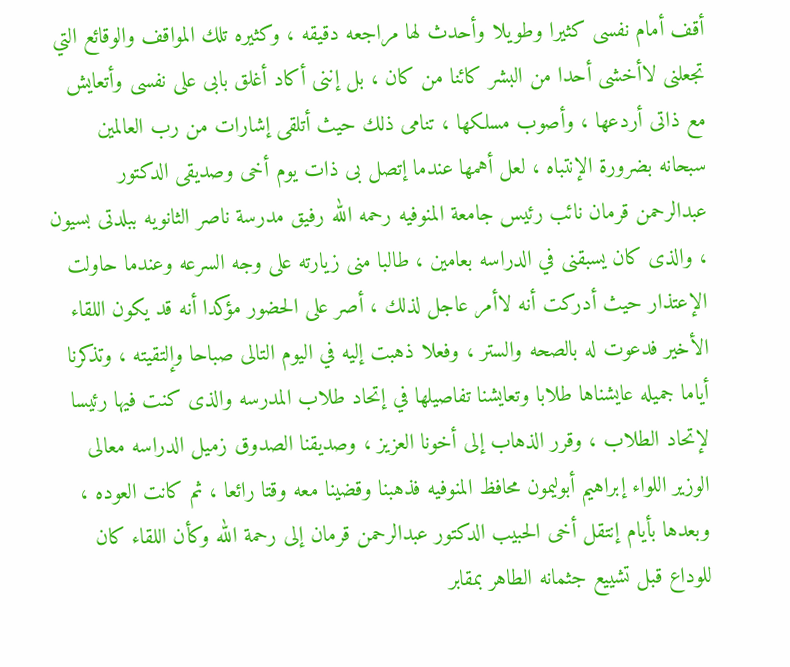أقف أمام نفسى كثيرا وطويلا وأحدث لها مراجعه دقيقه ، وكثيره تلك المواقف والوقائع التي تجعلنى لاأخشى أحدا من البشر كائنا من كان ، بل إننى أكاد أغلق بابى على نفسى وأتعايش مع ذاتى أردعها ، وأصوب مسلكها ، تنامى ذلك حيث أتلقى إشارات من رب العالمين سبحانه بضرورة الإنتباه ، لعل أهمها عندما إتصل بى ذات يوم أخى وصديقى الدكتور عبدالرحمن قرمان نائب رئيس جامعة المنوفيه رحمه الله رفيق مدرسة ناصر الثانويه ببلدتى بسيون ، والذى كان يسبقنى في الدراسه بعامين ، طالبا منى زيارته على وجه السرعه وعندما حاولت الإعتذار حيث أدركت أنه لاأمر عاجل لذلك ، أصر على الحضور مؤكدا أنه قد يكون اللقاء الأخير فدعوت له بالصحه والستر ، وفعلا ذهبت إليه في اليوم التالى صباحا وإلتقيته ، وتذكرنا أياما جميله عايشناها طلابا وتعايشنا تفاصيلها في إتحاد طلاب المدرسه والذى كنت فيها رئيسا لإتحاد الطلاب ، وقرر الذهاب إلى أخونا العزيز ، وصديقنا الصدوق زميل الدراسه معالى الوزير اللواء إبراهيم أبوليمون محافظ المنوفيه فذهبنا وقضينا معه وقتا رائعا ، ثم كانت العوده ، وبعدها بأيام إنتقل أخى الحبيب الدكتور عبدالرحمن قرمان إلى رحمة الله وكأن اللقاء كان للوداع قبل تشييع جثمانه الطاهر بمقابر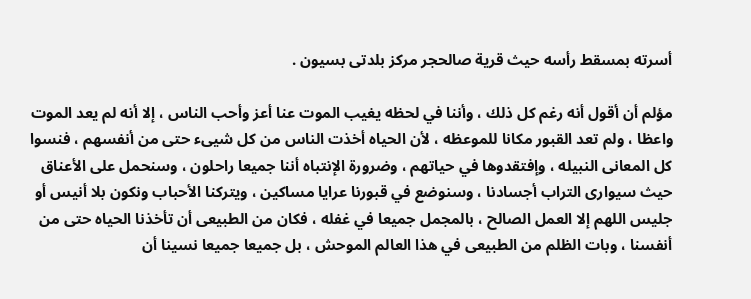أسرته بمسقط رأسه حيث قرية صالحجر مركز بلدتى بسيون .

مؤلم أن أقول أنه رغم كل ذلك ، وأننا في لحظه يغيب الموت عنا أعز وأحب الناس ، إلا أنه لم يعد الموت واعظا ، ولم تعد القبور مكانا للموعظه ، لأن الحياه أخذت الناس من كل شيىء حتى من أنفسهم ، فنسوا كل المعانى النبيله ، وإفتقدوها في حياتهم ، وضرورة الإنتباه أننا جميعا راحلون ، وسنحمل على الأعناق حيث سيوارى التراب أجسادنا ، وسنوضع في قبورنا عرايا مساكين ، ويتركنا الأحباب ونكون بلا أنيس أو جليس اللهم إلا العمل الصالح ، بالمجمل جميعا في غفله ، فكان من الطبيعى أن تأخذنا الحياه حتى من أنفسنا ، وبات الظلم من الطبيعى في هذا العالم الموحش ، بل جميعا جميعا نسينا أن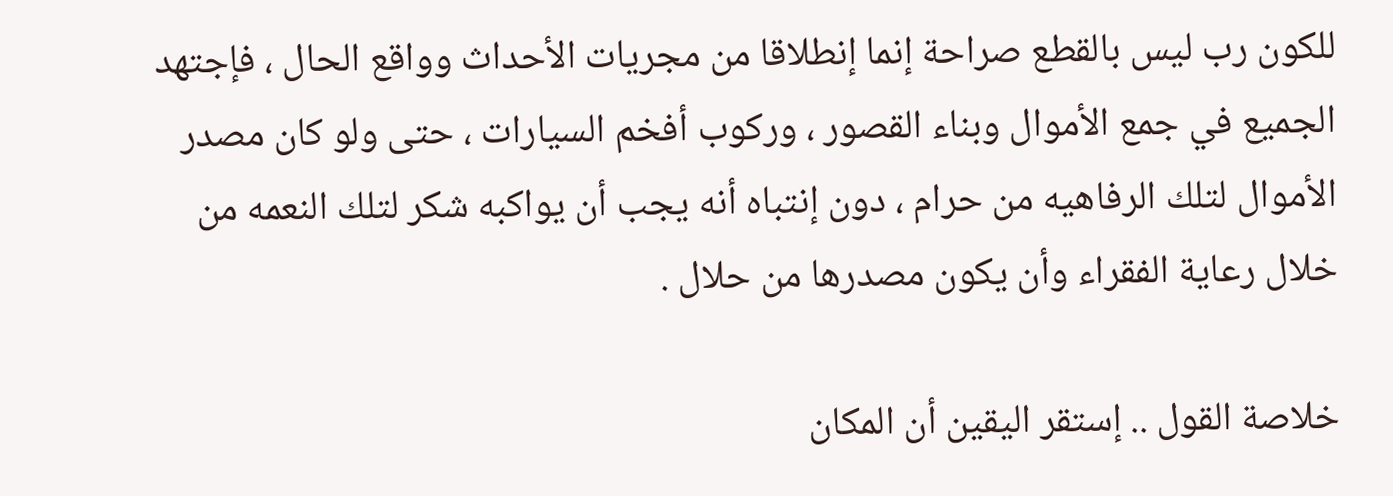للكون رب ليس بالقطع صراحة إنما إنطلاقا من مجريات الأحداث وواقع الحال ، فإجتهد الجميع في جمع الأموال وبناء القصور ، وركوب أفخم السيارات ، حتى ولو كان مصدر الأموال لتلك الرفاهيه من حرام ، دون إنتباه أنه يجب أن يواكبه شكر لتلك النعمه من خلال رعاية الفقراء وأن يكون مصدرها من حلال .

خلاصة القول .. إستقر اليقين أن المكان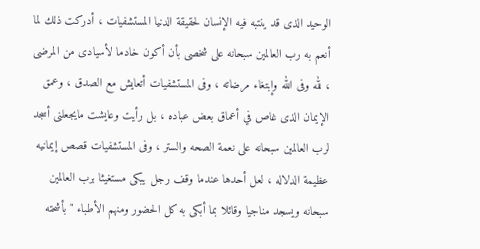الوحيد الذى قد ينتبه فيه الإنسان لحقيقة الدنيا المستشفيات ، أدركت ذلك لما أنعم به رب العالمين سبحانه على شخصى بأن أكون خادما لأسيادى من المرضى ، لله وفى الله وإبتغاء مرضاته ، وفى المستشفيات أتعايش مع الصدق ، وعمق الإيمان الذى غاص في أعماق بعض عباده ، بل رأيت وعايشت مايجعلنى أسجد لرب العالمين سبحانه على نعمة الصحه والستر ، وفى المستشفيات قصص إيمانيه عظيمة الدلاله ، لعل أحدها عندما وقف رجل يبكى مستغيثا برب العالمين سبحانه ويسجد مناجيا وقائلا بما أبكى به كل الحضور ومنهم الأطباء " بأشحته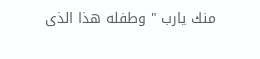منك يارب " وطفله هذا الذى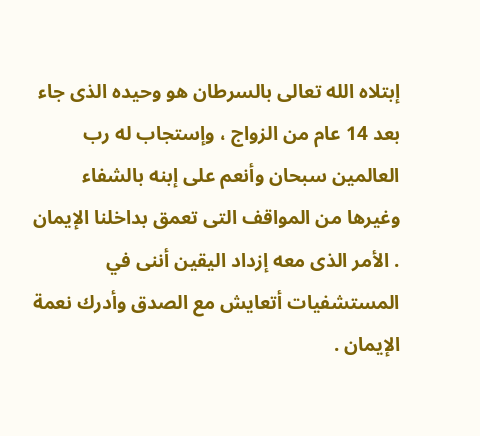إبتلاه الله تعالى بالسرطان هو وحيده الذى جاء بعد 14 عام من الزواج ، وإستجاب له رب العالمين سبحان وأنعم على إبنه بالشفاء وغيرها من المواقف التى تعمق بداخلنا الإيمان . الأمر الذى معه إزداد اليقين أننى في المستشفيات أتعايش مع الصدق وأدرك نعمة الإيمان .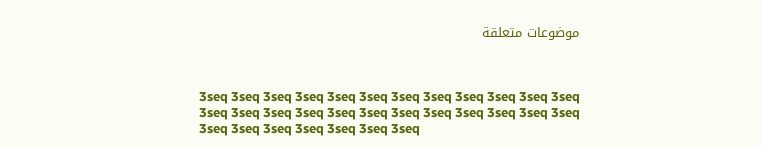موضوعات متعلقة



3seq 3seq 3seq 3seq 3seq 3seq 3seq 3seq 3seq 3seq 3seq 3seq 3seq 3seq 3seq 3seq 3seq 3seq 3seq 3seq 3seq 3seq 3seq 3seq 3seq 3seq 3seq 3seq 3seq 3seq 3seq